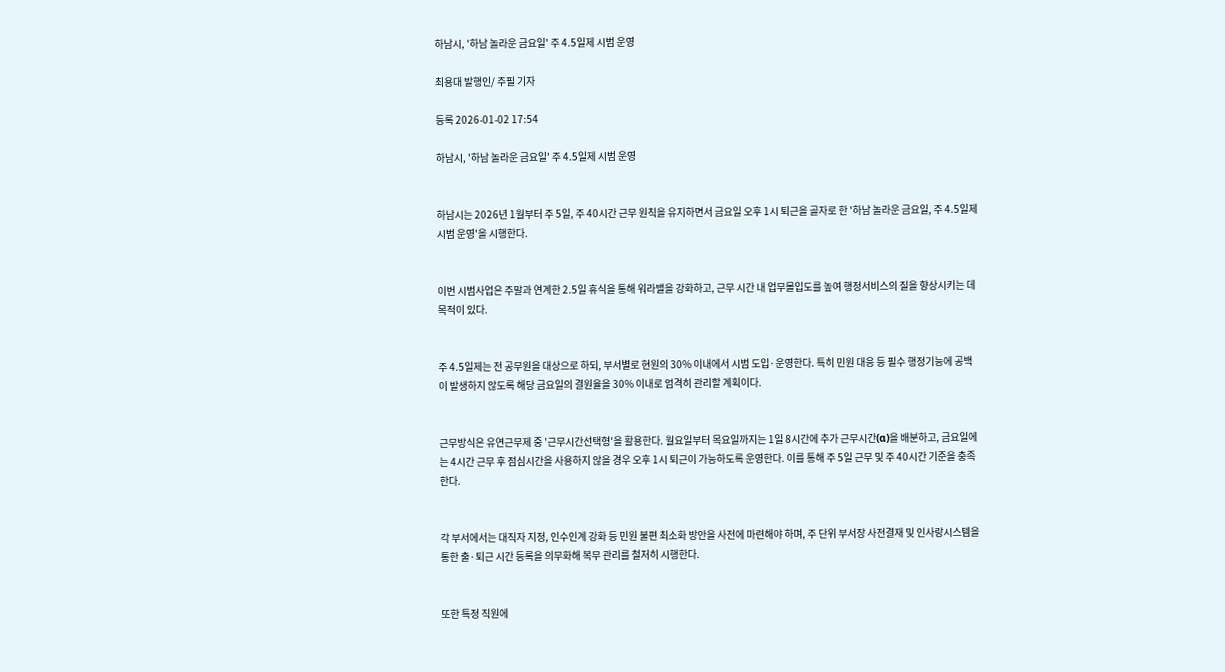하남시, '하남 놀라운 금요일' 주 4.5일제 시범 운영

최용대 발행인/ 주필 기자

등록 2026-01-02 17:54

하남시, '하남 놀라운 금요일' 주 4.5일제 시범 운영


하남시는 2026년 1월부터 주 5일, 주 40시간 근무 원칙을 유지하면서 금요일 오후 1시 퇴근을 골자로 한 '하남 놀라운 금요일, 주 4.5일제 시범 운영'을 시행한다.


이번 시범사업은 주말과 연계한 2.5일 휴식을 통해 워라밸을 강화하고, 근무 시간 내 업무몰입도를 높여 행정서비스의 질을 향상시키는 데 목적이 있다.


주 4.5일제는 전 공무원을 대상으로 하되, 부서별로 현원의 30% 이내에서 시범 도입·운영한다. 특히 민원 대응 등 필수 행정기능에 공백이 발생하지 않도록 해당 금요일의 결원율을 30% 이내로 엄격히 관리할 계획이다.


근무방식은 유연근무제 중 '근무시간선택형'을 활용한다. 월요일부터 목요일까지는 1일 8시간에 추가 근무시간(α)을 배분하고, 금요일에는 4시간 근무 후 점심시간을 사용하지 않을 경우 오후 1시 퇴근이 가능하도록 운영한다. 이를 통해 주 5일 근무 및 주 40시간 기준을 충족한다.


각 부서에서는 대직자 지정, 인수인계 강화 등 민원 불편 최소화 방안을 사전에 마련해야 하며, 주 단위 부서장 사전결재 및 인사랑시스템을 통한 출·퇴근 시간 등록을 의무화해 복무 관리를 철저히 시행한다.


또한 특정 직원에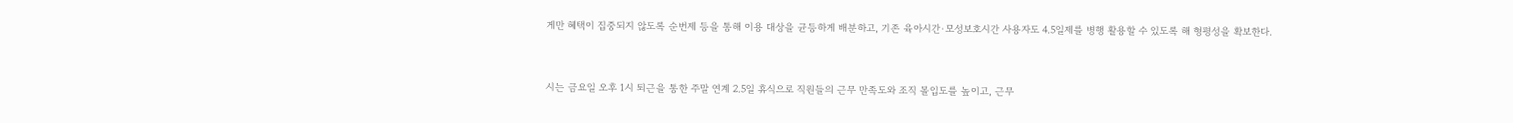게만 혜택이 집중되지 않도록 순번제 등을 통해 이용 대상을 균등하게 배분하고, 기존 육아시간·모성보호시간 사용자도 4.5일제를 병행 활용할 수 있도록 해 형평성을 확보한다.


시는 금요일 오후 1시 퇴근을 통한 주말 연계 2.5일 휴식으로 직원들의 근무 만족도와 조직 몰입도를 높이고, 근무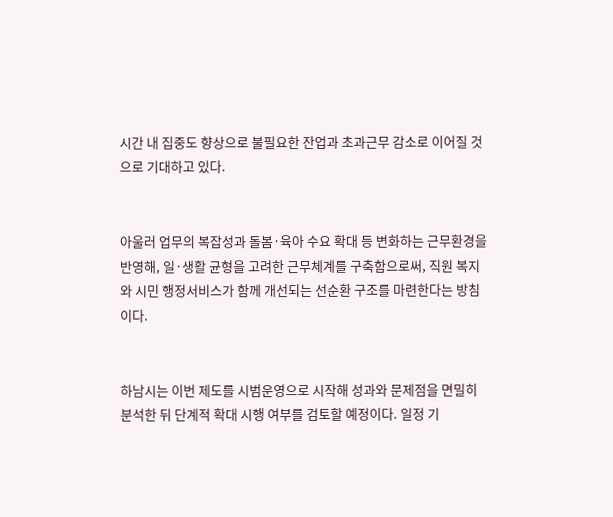시간 내 집중도 향상으로 불필요한 잔업과 초과근무 감소로 이어질 것으로 기대하고 있다.


아울러 업무의 복잡성과 돌봄·육아 수요 확대 등 변화하는 근무환경을 반영해, 일·생활 균형을 고려한 근무체계를 구축함으로써, 직원 복지와 시민 행정서비스가 함께 개선되는 선순환 구조를 마련한다는 방침이다.


하남시는 이번 제도를 시범운영으로 시작해 성과와 문제점을 면밀히 분석한 뒤 단계적 확대 시행 여부를 검토할 예정이다. 일정 기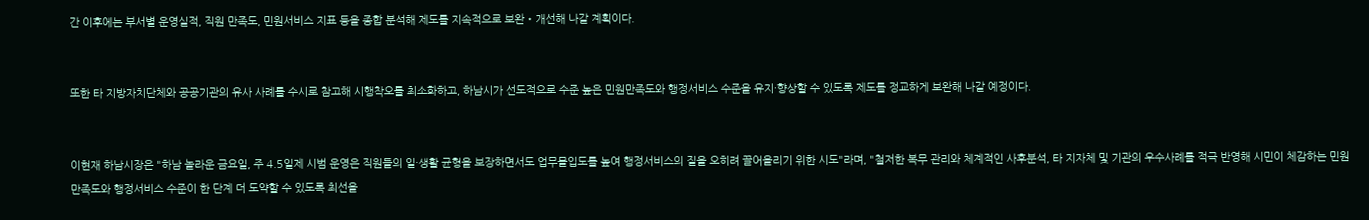간 이후에는 부서별 운영실적, 직원 만족도, 민원서비스 지표 등을 종합 분석해 제도를 지속적으로 보완‧개선해 나갈 계획이다.


또한 타 지방자치단체와 공공기관의 유사 사례를 수시로 참고해 시행착오를 최소화하고, 하남시가 선도적으로 수준 높은 민원만족도와 행정서비스 수준을 유지·향상할 수 있도록 제도를 정교하게 보완해 나갈 예정이다.


이현재 하남시장은 "하남 놀라운 금요일, 주 4.5일제 시범 운영은 직원들의 일·생활 균형을 보장하면서도 업무몰입도를 높여 행정서비스의 질을 오히려 끌어올리기 위한 시도"라며, "철저한 복무 관리와 체계적인 사후분석, 타 지자체 및 기관의 우수사례를 적극 반영해 시민이 체감하는 민원만족도와 행정서비스 수준이 한 단계 더 도약할 수 있도록 최선을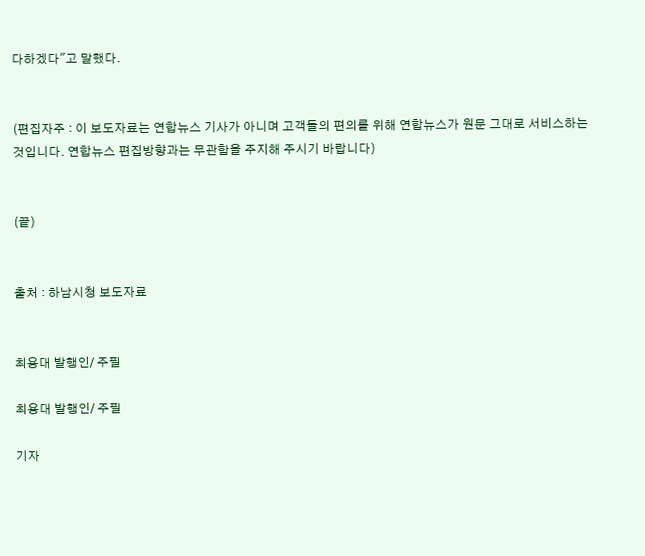다하겠다"고 말했다.


(편집자주 : 이 보도자료는 연합뉴스 기사가 아니며 고객들의 편의를 위해 연합뉴스가 원문 그대로 서비스하는 것입니다. 연합뉴스 편집방향과는 무관함을 주지해 주시기 바랍니다)


(끝)


출처 : 하남시청 보도자료


최용대 발행인/ 주필

최용대 발행인/ 주필

기자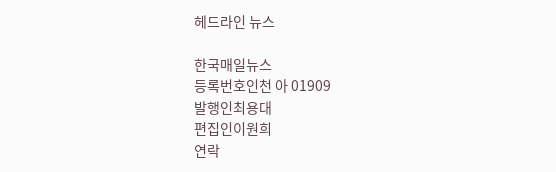헤드라인 뉴스

한국매일뉴스
등록번호인천 아 01909
발행인최용대
편집인이원희
연락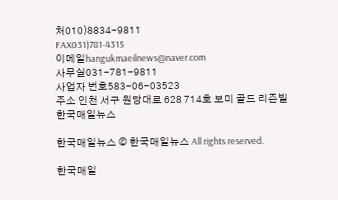처010)8834-9811
FAX031)781-4315
이메일hangukmaeilnews@naver.com
사무실031-781-9811
사업자 번호583-06-03523
주소 인천 서구 원당대로 628 714호 보미 골드 리즌빌
한국매일뉴스

한국매일뉴스 © 한국매일뉴스 All rights reserved.

한국매일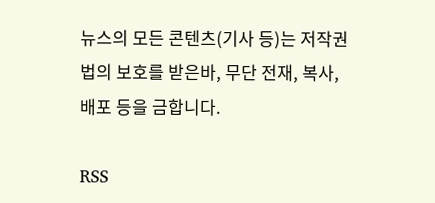뉴스의 모든 콘텐츠(기사 등)는 저작권법의 보호를 받은바, 무단 전재, 복사, 배포 등을 금합니다.

RSS